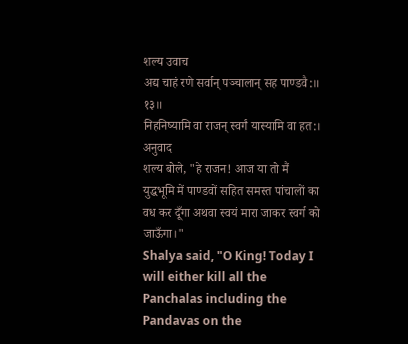शल्य उवाच
अद्य चाहं रणे सर्वान् पञ्चालान् सह पाण्डवै:॥ १३॥
निहनिष्यामि वा राजन् स्वर्गं यास्यामि वा हत:।
अनुवाद
शल्य बोले, "हे राजन! आज या तो मैं युद्धभूमि में पाण्डवों सहित समस्त पांचालों का वध कर दूँगा अथवा स्वयं मारा जाकर स्वर्ग को जाऊँगा।"
Shalya said, "O King! Today I will either kill all the Panchalas including the Pandavas on the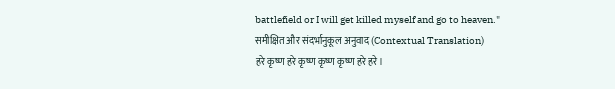battlefield or I will get killed myself and go to heaven."
समीक्षित और संदर्भानुकूल अनुवाद (Contextual Translation)
हरे कृष्ण हरे कृष्ण कृष्ण कृष्ण हरे हरे।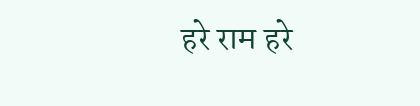हरे राम हरे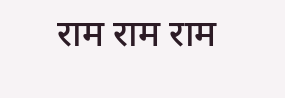राम राम राम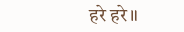हरे हरे॥